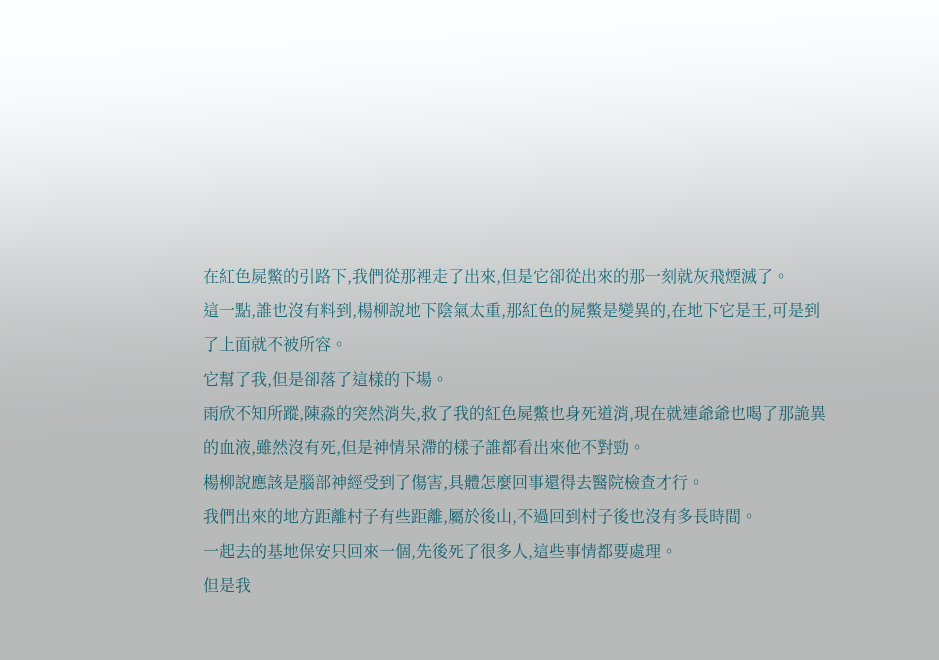在紅色屍鱉的引路下,我們從那裡走了出來,但是它卻從出來的那一刻就灰飛煙滅了。
這一點,誰也沒有料到,楊柳說地下陰氣太重,那紅色的屍鱉是變異的,在地下它是王,可是到了上面就不被所容。
它幫了我,但是卻落了這樣的下場。
雨欣不知所蹤,陳淼的突然消失,救了我的紅色屍鱉也身死道消,現在就連爺爺也喝了那詭異的血液,雖然沒有死,但是神情呆滯的樣子誰都看出來他不對勁。
楊柳說應該是腦部神經受到了傷害,具體怎麼回事還得去醫院檢查才行。
我們出來的地方距離村子有些距離,屬於後山,不過回到村子後也沒有多長時間。
一起去的基地保安只回來一個,先後死了很多人,這些事情都要處理。
但是我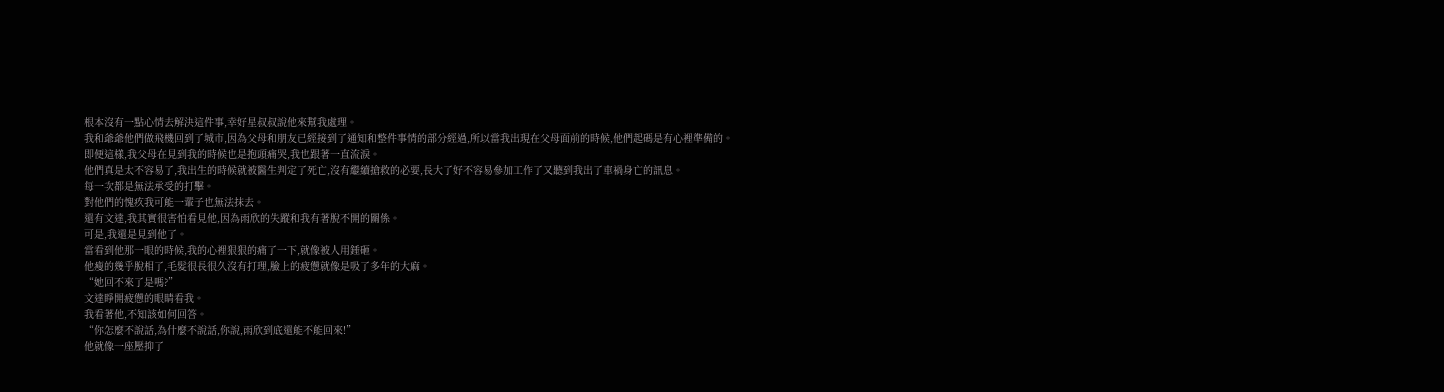根本沒有一點心情去解決這件事,幸好星叔叔說他來幫我處理。
我和爺爺他們做飛機回到了城市,因為父母和朋友已經接到了通知和整件事情的部分經過,所以當我出現在父母面前的時候,他們起碼是有心裡準備的。
即便這樣,我父母在見到我的時候也是抱頭痛哭,我也跟著一直流淚。
他們真是太不容易了,我出生的時候就被醫生判定了死亡,沒有繼續搶救的必要,長大了好不容易參加工作了又聽到我出了車禍身亡的訊息。
每一次都是無法承受的打擊。
對他們的愧疚我可能一輩子也無法抹去。
還有文達,我其實很害怕看見他,因為雨欣的失蹤和我有著脫不開的關係。
可是,我還是見到他了。
當看到他那一眼的時候,我的心裡狠狠的痛了一下,就像被人用錘砸。
他瘦的幾乎脫相了,毛髮很長很久沒有打理,臉上的疲憊就像是吸了多年的大麻。
“她回不來了是嗎?”
文達睜開疲憊的眼睛看我。
我看著他,不知該如何回答。
“你怎麼不說話,為什麼不說話,你說,雨欣到底還能不能回來!”
他就像一座壓抑了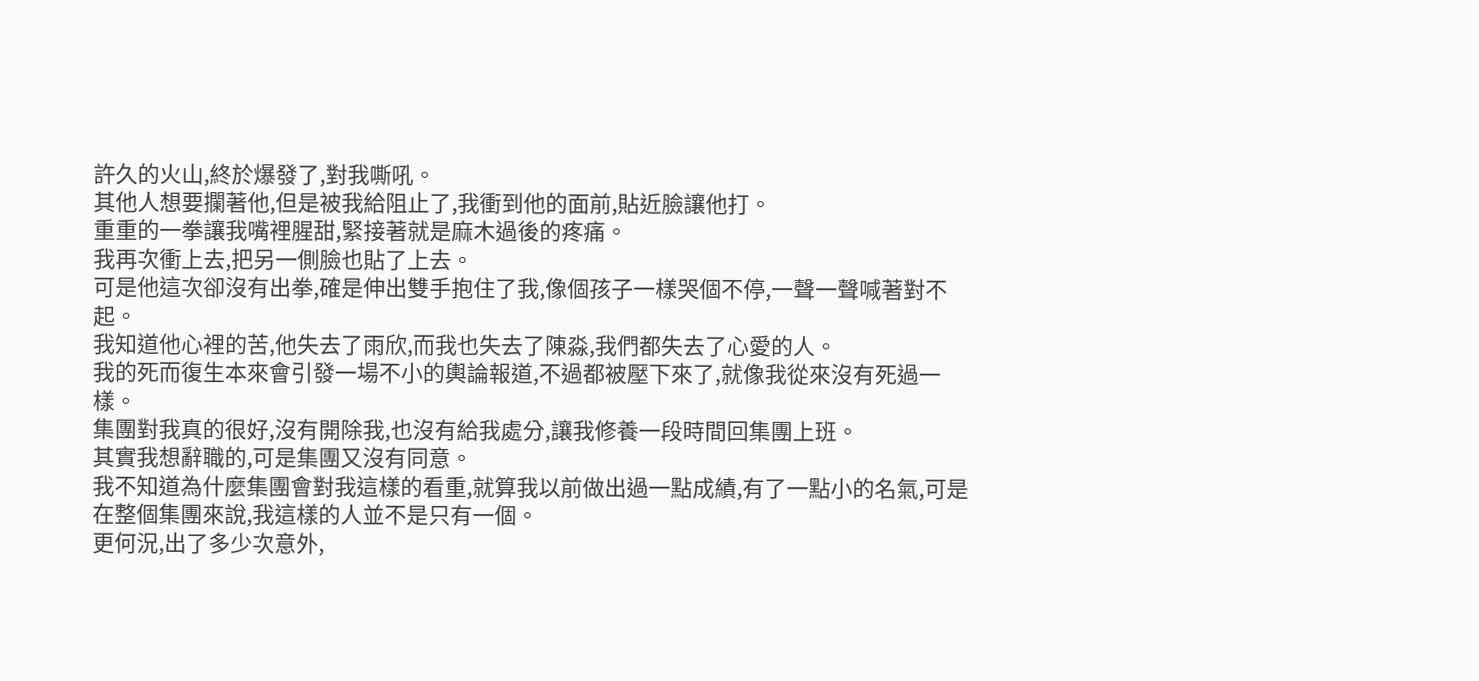許久的火山,終於爆發了,對我嘶吼。
其他人想要攔著他,但是被我給阻止了,我衝到他的面前,貼近臉讓他打。
重重的一拳讓我嘴裡腥甜,緊接著就是麻木過後的疼痛。
我再次衝上去,把另一側臉也貼了上去。
可是他這次卻沒有出拳,確是伸出雙手抱住了我,像個孩子一樣哭個不停,一聲一聲喊著對不起。
我知道他心裡的苦,他失去了雨欣,而我也失去了陳淼,我們都失去了心愛的人。
我的死而復生本來會引發一場不小的輿論報道,不過都被壓下來了,就像我從來沒有死過一樣。
集團對我真的很好,沒有開除我,也沒有給我處分,讓我修養一段時間回集團上班。
其實我想辭職的,可是集團又沒有同意。
我不知道為什麼集團會對我這樣的看重,就算我以前做出過一點成績,有了一點小的名氣,可是在整個集團來說,我這樣的人並不是只有一個。
更何況,出了多少次意外,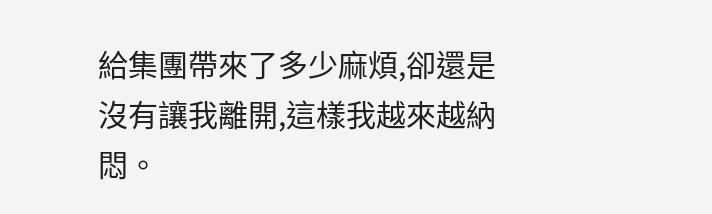給集團帶來了多少麻煩,卻還是沒有讓我離開,這樣我越來越納悶。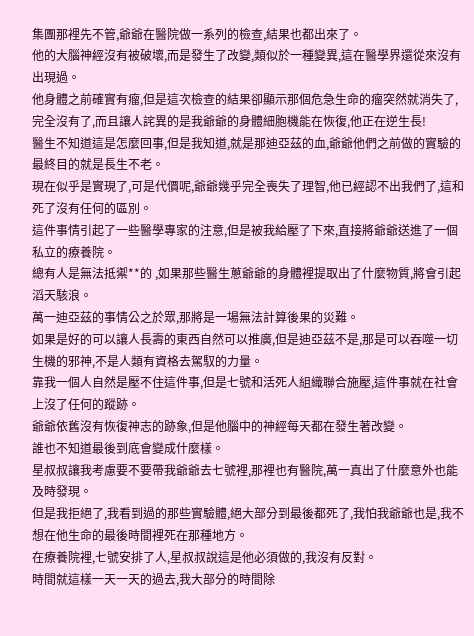集團那裡先不管,爺爺在醫院做一系列的檢查,結果也都出來了。
他的大腦神經沒有被破壞,而是發生了改變,類似於一種變異,這在醫學界還從來沒有出現過。
他身體之前確實有瘤,但是這次檢查的結果卻顯示那個危急生命的瘤突然就消失了,完全沒有了,而且讓人詫異的是我爺爺的身體細胞機能在恢復,他正在逆生長!
醫生不知道這是怎麼回事,但是我知道,就是那迪亞茲的血,爺爺他們之前做的實驗的最終目的就是長生不老。
現在似乎是實現了,可是代價呢,爺爺幾乎完全喪失了理智,他已經認不出我們了,這和死了沒有任何的區別。
這件事情引起了一些醫學專家的注意,但是被我給壓了下來,直接將爺爺送進了一個私立的療養院。
總有人是無法抵禦**的 ,如果那些醫生蔥爺爺的身體裡提取出了什麼物質,將會引起滔天駭浪。
萬一迪亞茲的事情公之於眾,那將是一場無法計算後果的災難。
如果是好的可以讓人長壽的東西自然可以推廣,但是迪亞茲不是,那是可以吞噬一切生機的邪神,不是人類有資格去駕馭的力量。
靠我一個人自然是壓不住這件事,但是七號和活死人組織聯合施壓,這件事就在社會上沒了任何的蹤跡。
爺爺依舊沒有恢復神志的跡象,但是他腦中的神經每天都在發生著改變。
誰也不知道最後到底會變成什麼樣。
星叔叔讓我考慮要不要帶我爺爺去七號裡,那裡也有醫院,萬一真出了什麼意外也能及時發現。
但是我拒絕了,我看到過的那些實驗體,絕大部分到最後都死了,我怕我爺爺也是,我不想在他生命的最後時間裡死在那種地方。
在療養院裡,七號安排了人,星叔叔說這是他必須做的,我沒有反對。
時間就這樣一天一天的過去,我大部分的時間除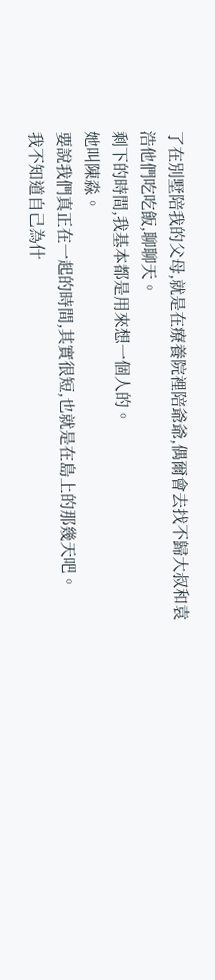了在別墅陪我的父母,就是在療養院裡陪爺爺,偶爾會去找不歸大叔和袁浩他們吃吃飯,聊聊天。
剩下的時間,我基本都是用來想一個人的。
她叫陳淼。
要說我們真正在一起的時間,其實很短,也就是在島上的那幾天吧。
我不知道自己為什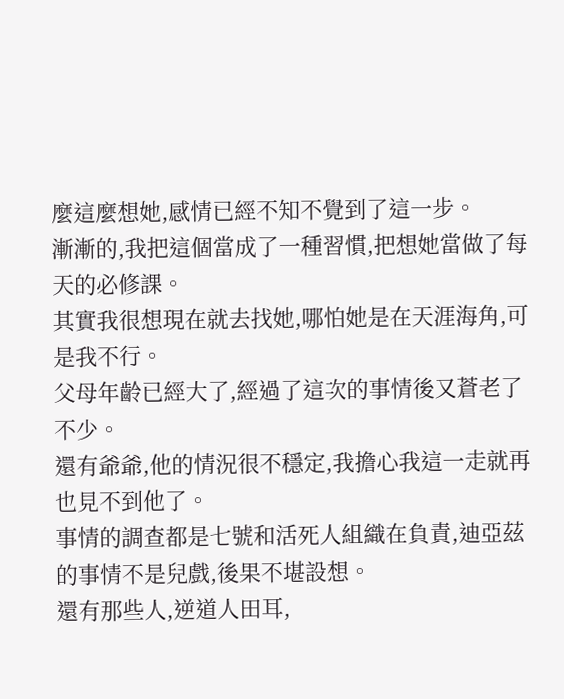麼這麼想她,感情已經不知不覺到了這一步。
漸漸的,我把這個當成了一種習慣,把想她當做了每天的必修課。
其實我很想現在就去找她,哪怕她是在天涯海角,可是我不行。
父母年齡已經大了,經過了這次的事情後又蒼老了不少。
還有爺爺,他的情況很不穩定,我擔心我這一走就再也見不到他了。
事情的調查都是七號和活死人組織在負責,迪亞茲的事情不是兒戲,後果不堪設想。
還有那些人,逆道人田耳,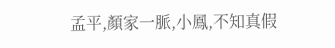孟平,顏家一脈,小鳳,不知真假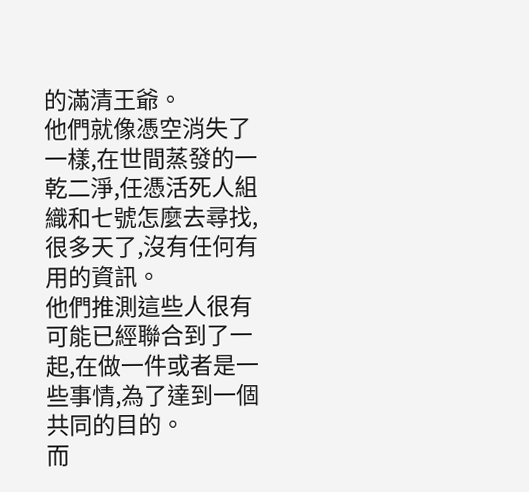的滿清王爺。
他們就像憑空消失了一樣,在世間蒸發的一乾二淨,任憑活死人組織和七號怎麼去尋找,很多天了,沒有任何有用的資訊。
他們推測這些人很有可能已經聯合到了一起,在做一件或者是一些事情,為了達到一個共同的目的。
而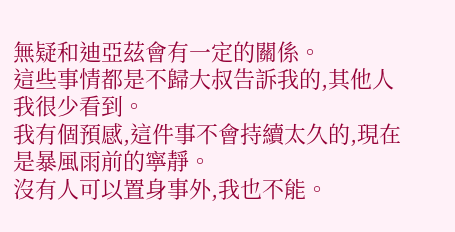無疑和迪亞茲會有一定的關係。
這些事情都是不歸大叔告訴我的,其他人我很少看到。
我有個預感,這件事不會持續太久的,現在是暴風雨前的寧靜。
沒有人可以置身事外,我也不能。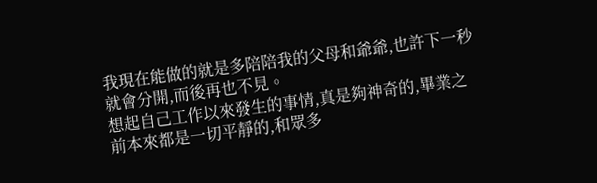我現在能做的就是多陪陪我的父母和爺爺,也許下一秒就會分開,而後再也不見。
想起自己工作以來發生的事情,真是夠神奇的,畢業之前本來都是一切平靜的,和眾多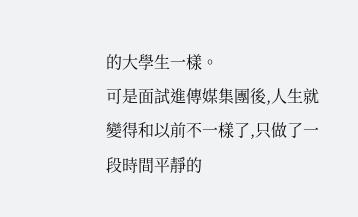的大學生一樣。
可是面試進傳媒集團後,人生就變得和以前不一樣了,只做了一段時間平靜的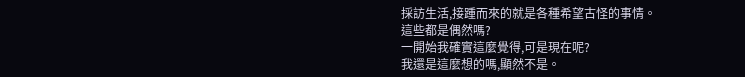採訪生活,接踵而來的就是各種希望古怪的事情。
這些都是偶然嗎?
一開始我確實這麼覺得,可是現在呢?
我還是這麼想的嗎,顯然不是。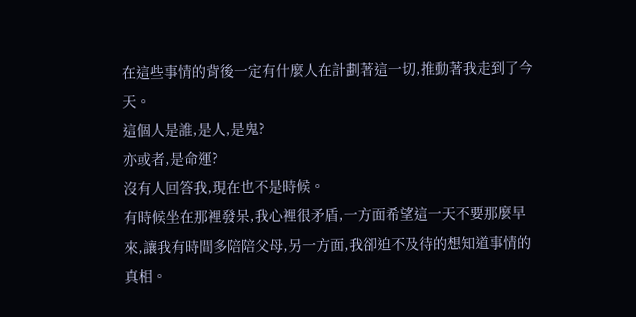在這些事情的背後一定有什麼人在計劃著這一切,推動著我走到了今天。
這個人是誰,是人,是鬼?
亦或者,是命運?
沒有人回答我,現在也不是時候。
有時候坐在那裡發呆,我心裡很矛盾,一方面希望這一天不要那麼早來,讓我有時間多陪陪父母,另一方面,我卻迫不及待的想知道事情的真相。